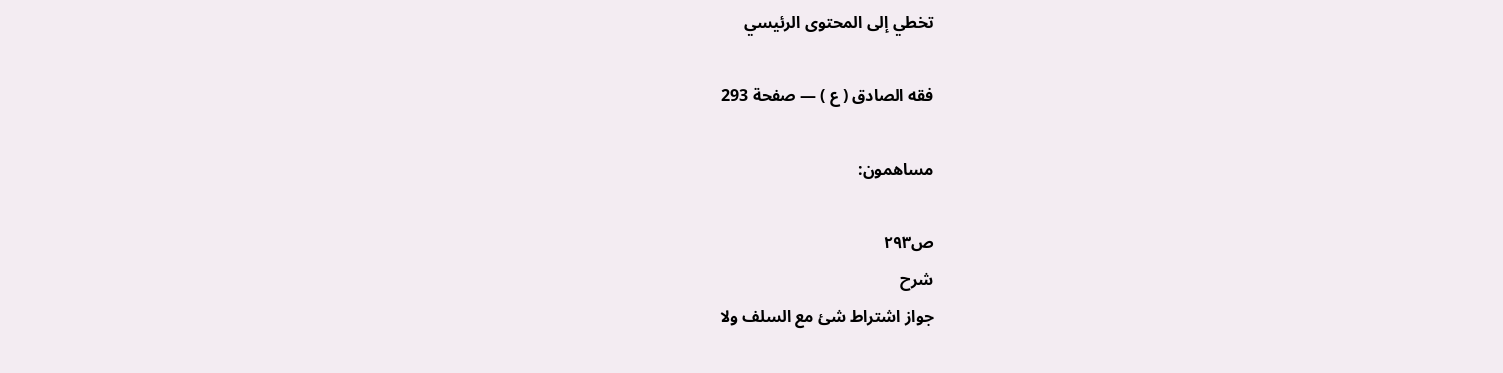تخطي إلى المحتوى الرئيسي

فقه الصادق ( ع ) — صفحة 293

مساهمون:

ص٢٩٣
شرح
جواز اشتراط شئ مع السلف ولا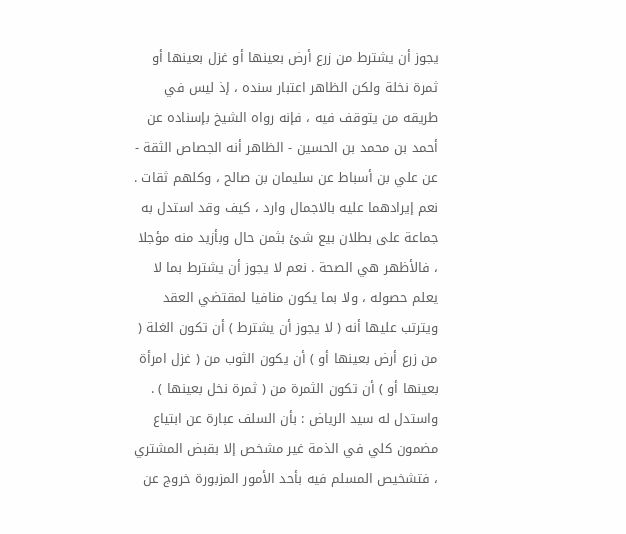يجوز أن يشترط من زرع أرض بعينها أو غزل بعينها أو ثمرة نخلة ولكن الظاهر اعتبار سنده ، إذ ليس في طريقه من يتوقف فيه ، فإنه رواه الشيخ بإسناده عن أحمد بن محمد بن الحسين - الظاهر أنه الجصاص الثقة - عن علي بن أسباط عن سليمان بن صالح ، وكلهم ثقات . نعم إيرادهما عليه بالاجمال وارد ، كيف وقد استدل به جماعة على بطلان بيع شئ بثمن حال وبأزيد منه مؤجلا ، فالأظهر هي الصحة . نعم لا يجوز أن يشترط بما لا يعلم حصوله ، ولا بما يكون منافيا لمقتضي العقد ويترتب عليها أنه ( لا يجوز أن يشترط ) أن تكون الغلة ( من زرع أرض بعينها أو ) أن يكون الثوب من ( غزل امرأة بعينها أو ) أن تكون الثمرة من ( ثمرة نخل بعينها ) . واستدل له سيد الرياض : بأن السلف عبارة عن ابتياع مضمون كلي في الذمة غير مشخص إلا بقبض المشتري ، فتشخيص المسلم فيه بأحد الأمور المزبورة خروج عن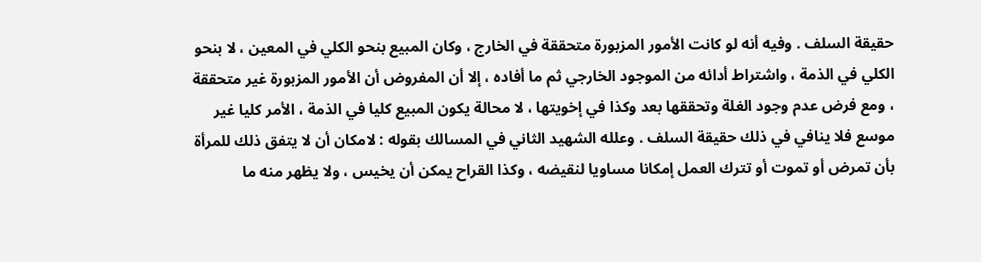حقيقة السلف . وفيه أنه لو كانت الأمور المزبورة متحققة في الخارج ، وكان المبيع بنحو الكلي في المعين ، لا بنحو الكلي في الذمة ، واشتراط أدائه من الموجود الخارجي ثم ما أفاده ، إلا أن المفروض أن الأمور المزبورة غير متحققة ، ومع فرض عدم وجود الغلة وتحققها بعد وكذا في إخويتها ، لا محالة يكون المبيع كليا في الذمة ، الأمر كليا غير موسع فلا ينافي في ذلك حقيقة السلف . وعلله الشهيد الثاني في المسالك بقوله : لامكان أن لا يتفق ذلك للمرأة بأن تمرض أو تموت أو تترك العمل إمكانا مساويا لنقيضه ، وكذا القراح يمكن أن يخيس ، ولا يظهر منه ما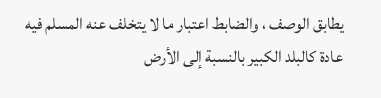يطابق الوصف ، والضابط اعتبار ما لا يتخلف عنه المسلم فيه عادة كالبلد الكبير بالنسبة إلى الأرض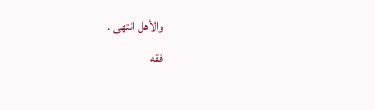والأهل انتهى .
فقه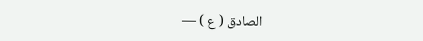الصادق ( ع ) —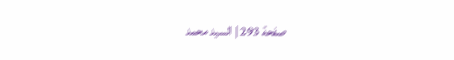صفحة 293 | السيد محمد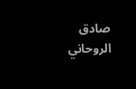صادق الروحاني